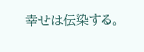幸せは伝染する。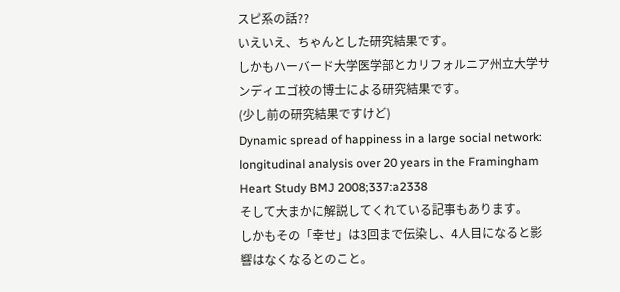スピ系の話??
いえいえ、ちゃんとした研究結果です。
しかもハーバード大学医学部とカリフォルニア州立大学サンディエゴ校の博士による研究結果です。
(少し前の研究結果ですけど)
Dynamic spread of happiness in a large social network: longitudinal analysis over 20 years in the Framingham Heart Study BMJ 2008;337:a2338
そして大まかに解説してくれている記事もあります。
しかもその「幸せ」は3回まで伝染し、4人目になると影響はなくなるとのこと。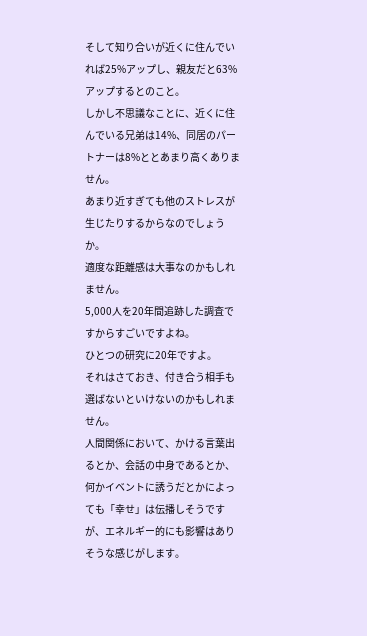そして知り合いが近くに住んでいれば25%アップし、親友だと63%アップするとのこと。
しかし不思議なことに、近くに住んでいる兄弟は14%、同居のパートナーは8%ととあまり高くありません。
あまり近すぎても他のストレスが生じたりするからなのでしょうか。
適度な距離感は大事なのかもしれません。
5,000人を20年間追跡した調査ですからすごいですよね。
ひとつの研究に20年ですよ。
それはさておき、付き合う相手も選ばないといけないのかもしれません。
人間関係において、かける言葉出るとか、会話の中身であるとか、何かイベントに誘うだとかによっても「幸せ」は伝播しそうですが、エネルギー的にも影響はありそうな感じがします。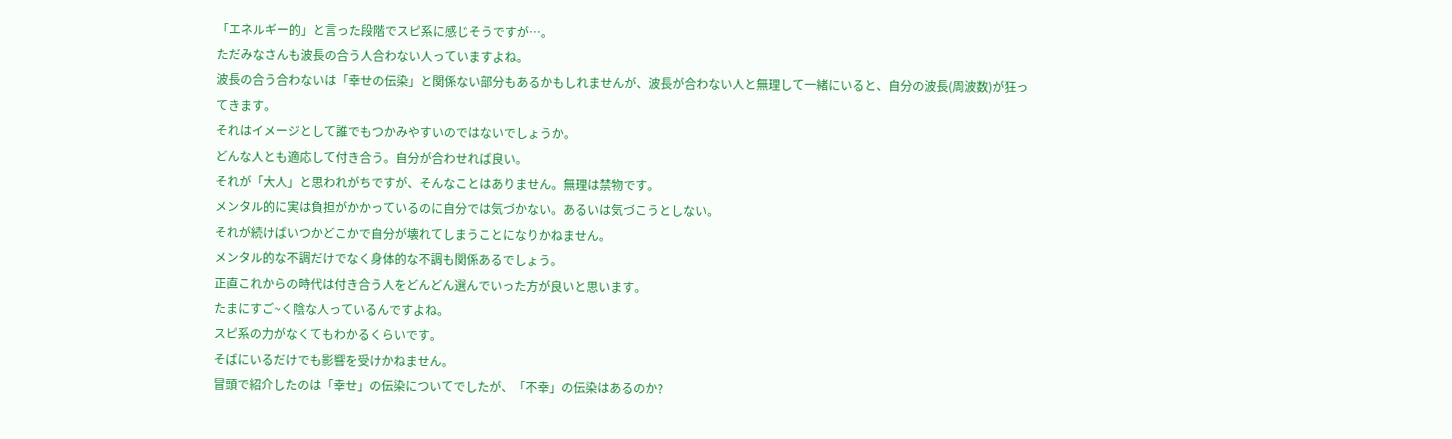「エネルギー的」と言った段階でスピ系に感じそうですが…。
ただみなさんも波長の合う人合わない人っていますよね。
波長の合う合わないは「幸せの伝染」と関係ない部分もあるかもしれませんが、波長が合わない人と無理して一緒にいると、自分の波長(周波数)が狂ってきます。
それはイメージとして誰でもつかみやすいのではないでしょうか。
どんな人とも適応して付き合う。自分が合わせれば良い。
それが「大人」と思われがちですが、そんなことはありません。無理は禁物です。
メンタル的に実は負担がかかっているのに自分では気づかない。あるいは気づこうとしない。
それが続けばいつかどこかで自分が壊れてしまうことになりかねません。
メンタル的な不調だけでなく身体的な不調も関係あるでしょう。
正直これからの時代は付き合う人をどんどん選んでいった方が良いと思います。
たまにすご~く陰な人っているんですよね。
スピ系の力がなくてもわかるくらいです。
そばにいるだけでも影響を受けかねません。
冒頭で紹介したのは「幸せ」の伝染についてでしたが、「不幸」の伝染はあるのか?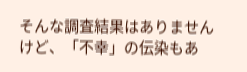そんな調査結果はありませんけど、「不幸」の伝染もあ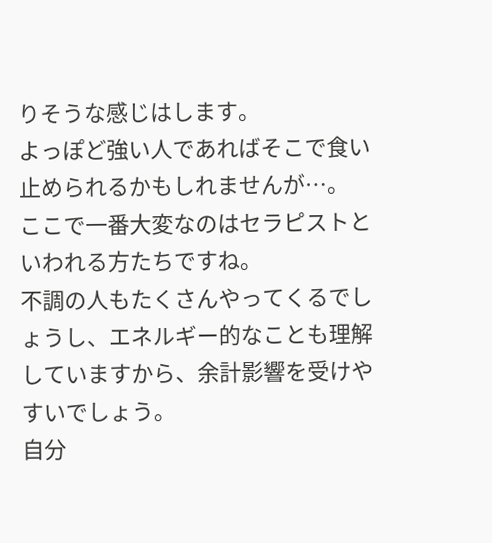りそうな感じはします。
よっぽど強い人であればそこで食い止められるかもしれませんが…。
ここで一番大変なのはセラピストといわれる方たちですね。
不調の人もたくさんやってくるでしょうし、エネルギー的なことも理解していますから、余計影響を受けやすいでしょう。
自分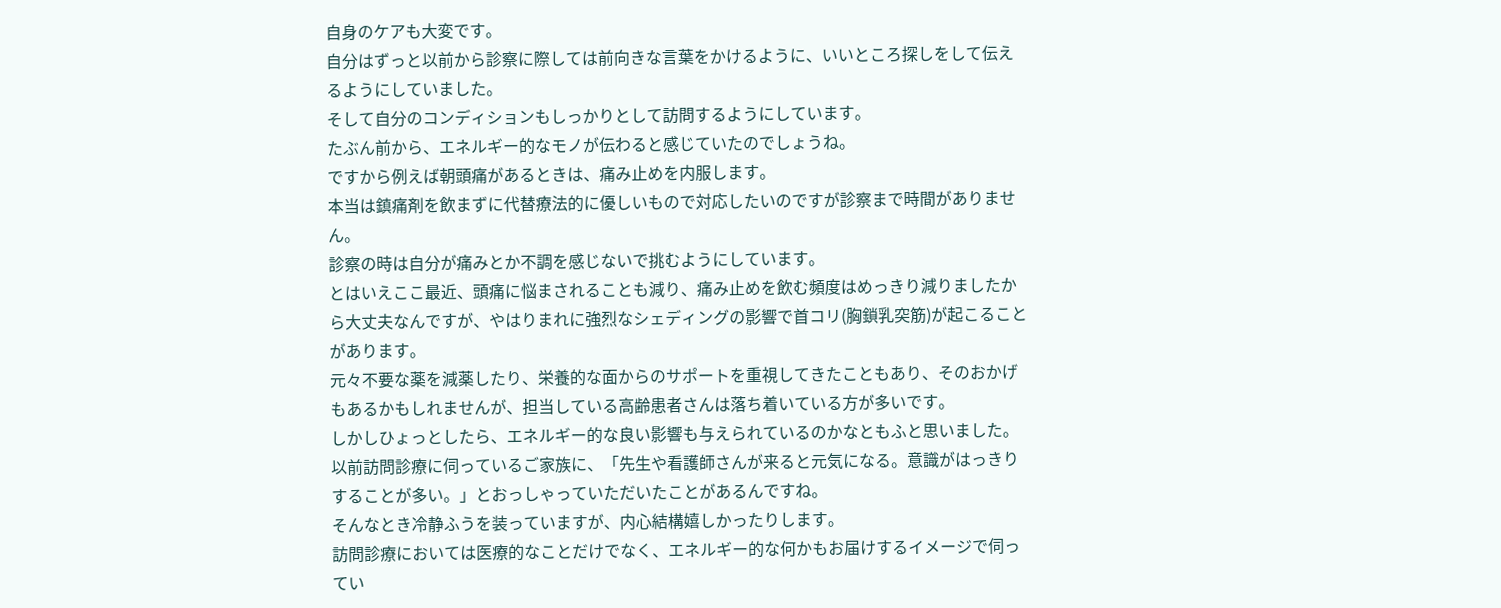自身のケアも大変です。
自分はずっと以前から診察に際しては前向きな言葉をかけるように、いいところ探しをして伝えるようにしていました。
そして自分のコンディションもしっかりとして訪問するようにしています。
たぶん前から、エネルギー的なモノが伝わると感じていたのでしょうね。
ですから例えば朝頭痛があるときは、痛み止めを内服します。
本当は鎮痛剤を飲まずに代替療法的に優しいもので対応したいのですが診察まで時間がありません。
診察の時は自分が痛みとか不調を感じないで挑むようにしています。
とはいえここ最近、頭痛に悩まされることも減り、痛み止めを飲む頻度はめっきり減りましたから大丈夫なんですが、やはりまれに強烈なシェディングの影響で首コリ(胸鎖乳突筋)が起こることがあります。
元々不要な薬を減薬したり、栄養的な面からのサポートを重視してきたこともあり、そのおかげもあるかもしれませんが、担当している高齢患者さんは落ち着いている方が多いです。
しかしひょっとしたら、エネルギー的な良い影響も与えられているのかなともふと思いました。
以前訪問診療に伺っているご家族に、「先生や看護師さんが来ると元気になる。意識がはっきりすることが多い。」とおっしゃっていただいたことがあるんですね。
そんなとき冷静ふうを装っていますが、内心結構嬉しかったりします。
訪問診療においては医療的なことだけでなく、エネルギー的な何かもお届けするイメージで伺ってい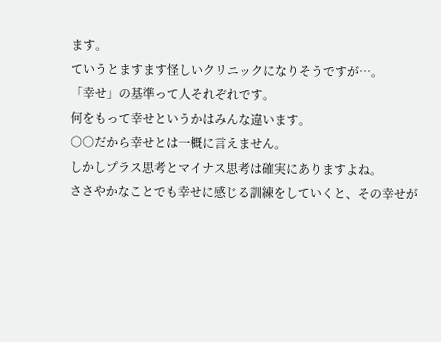ます。
ていうとますます怪しいクリニックになりそうですが…。
「幸せ」の基準って人それぞれです。
何をもって幸せというかはみんな違います。
○○だから幸せとは一概に言えません。
しかしプラス思考とマイナス思考は確実にありますよね。
ささやかなことでも幸せに感じる訓練をしていくと、その幸せが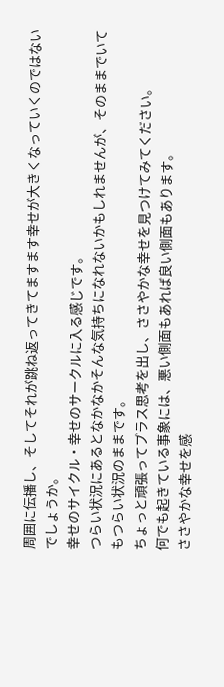周囲に伝播し、そしてそれが跳ね返ってきてますます幸せが大きくなっていくのではないでしょうか。
幸せのサイクル・幸せのサークルに入る感じです。
つらい状況にあるとなかなかそんな気持ちになれないかもしれませんが、そのままでいてもつらい状況のままです。
ちょっと頑張ってプラス思考を出し、ささやかな幸せを見つけてみてください。
何でも起きている事象には、悪い側面もあれば良い側面もあります。
ささやかな幸せを感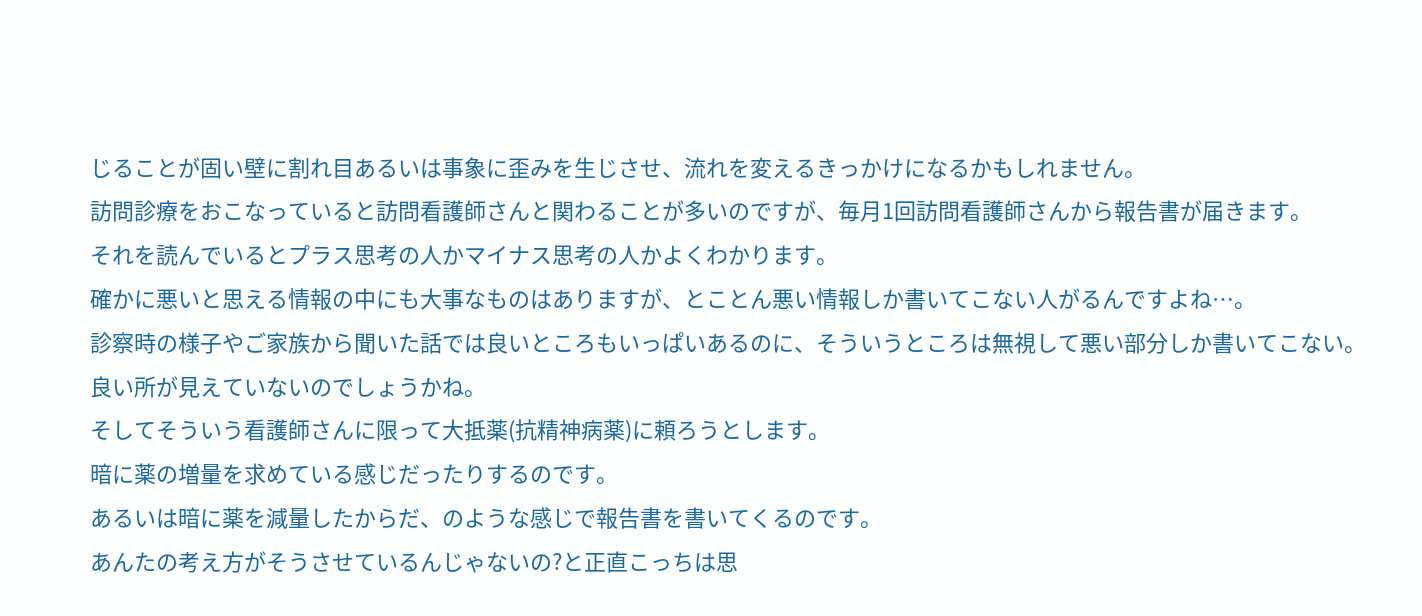じることが固い壁に割れ目あるいは事象に歪みを生じさせ、流れを変えるきっかけになるかもしれません。
訪問診療をおこなっていると訪問看護師さんと関わることが多いのですが、毎月1回訪問看護師さんから報告書が届きます。
それを読んでいるとプラス思考の人かマイナス思考の人かよくわかります。
確かに悪いと思える情報の中にも大事なものはありますが、とことん悪い情報しか書いてこない人がるんですよね…。
診察時の様子やご家族から聞いた話では良いところもいっぱいあるのに、そういうところは無視して悪い部分しか書いてこない。
良い所が見えていないのでしょうかね。
そしてそういう看護師さんに限って大抵薬(抗精神病薬)に頼ろうとします。
暗に薬の増量を求めている感じだったりするのです。
あるいは暗に薬を減量したからだ、のような感じで報告書を書いてくるのです。
あんたの考え方がそうさせているんじゃないの?と正直こっちは思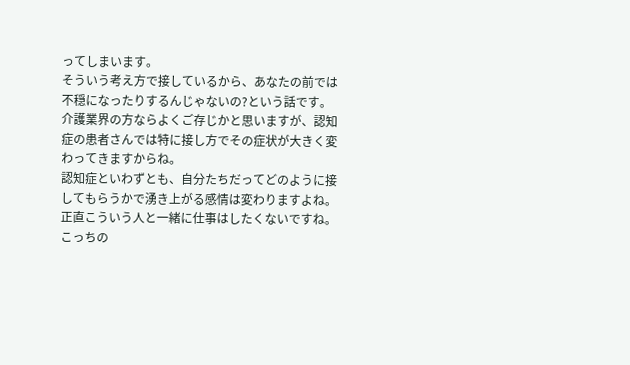ってしまいます。
そういう考え方で接しているから、あなたの前では不穏になったりするんじゃないの?という話です。
介護業界の方ならよくご存じかと思いますが、認知症の患者さんでは特に接し方でその症状が大きく変わってきますからね。
認知症といわずとも、自分たちだってどのように接してもらうかで湧き上がる感情は変わりますよね。
正直こういう人と一緒に仕事はしたくないですね。
こっちの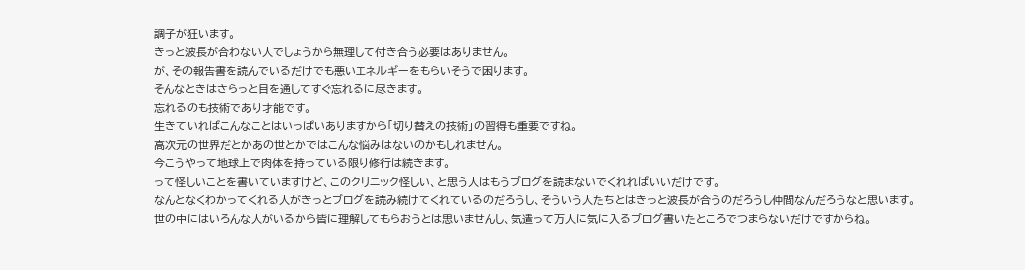調子が狂います。
きっと波長が合わない人でしょうから無理して付き合う必要はありません。
が、その報告書を読んでいるだけでも悪いエネルギーをもらいそうで困ります。
そんなときはさらっと目を通してすぐ忘れるに尽きます。
忘れるのも技術であり才能です。
生きていればこんなことはいっぱいありますから「切り替えの技術」の習得も重要ですね。
高次元の世界だとかあの世とかではこんな悩みはないのかもしれません。
今こうやって地球上で肉体を持っている限り修行は続きます。
って怪しいことを書いていますけど、このクリニック怪しい、と思う人はもうブログを読まないでくれればいいだけです。
なんとなくわかってくれる人がきっとブログを読み続けてくれているのだろうし、そういう人たちとはきっと波長が合うのだろうし仲間なんだろうなと思います。
世の中にはいろんな人がいるから皆に理解してもらおうとは思いませんし、気遣って万人に気に入るブログ書いたところでつまらないだけですからね。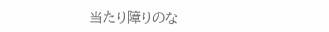当たり障りのな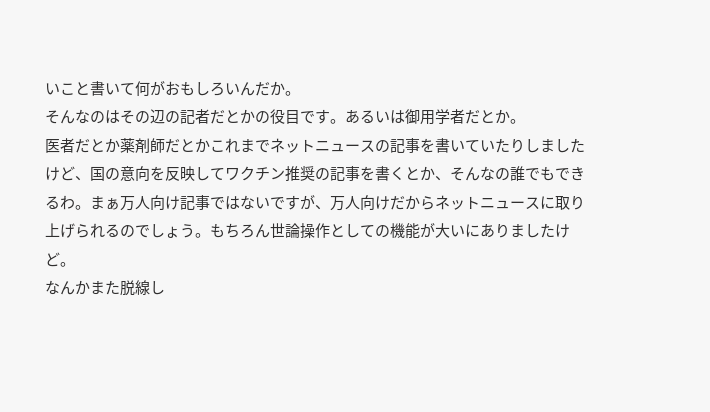いこと書いて何がおもしろいんだか。
そんなのはその辺の記者だとかの役目です。あるいは御用学者だとか。
医者だとか薬剤師だとかこれまでネットニュースの記事を書いていたりしましたけど、国の意向を反映してワクチン推奨の記事を書くとか、そんなの誰でもできるわ。まぁ万人向け記事ではないですが、万人向けだからネットニュースに取り上げられるのでしょう。もちろん世論操作としての機能が大いにありましたけど。
なんかまた脱線し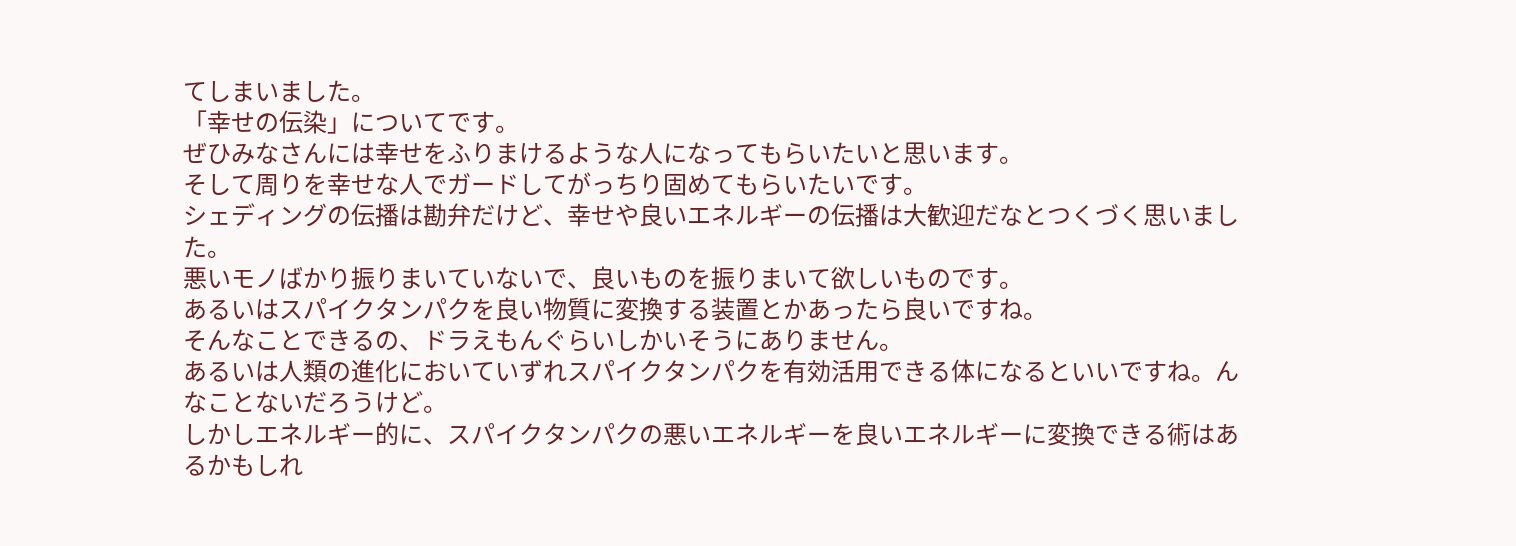てしまいました。
「幸せの伝染」についてです。
ぜひみなさんには幸せをふりまけるような人になってもらいたいと思います。
そして周りを幸せな人でガードしてがっちり固めてもらいたいです。
シェディングの伝播は勘弁だけど、幸せや良いエネルギーの伝播は大歓迎だなとつくづく思いました。
悪いモノばかり振りまいていないで、良いものを振りまいて欲しいものです。
あるいはスパイクタンパクを良い物質に変換する装置とかあったら良いですね。
そんなことできるの、ドラえもんぐらいしかいそうにありません。
あるいは人類の進化においていずれスパイクタンパクを有効活用できる体になるといいですね。んなことないだろうけど。
しかしエネルギー的に、スパイクタンパクの悪いエネルギーを良いエネルギーに変換できる術はあるかもしれ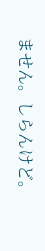ません。しらんけど。